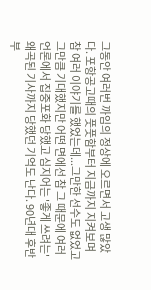그동안 여러번 까임의 정상에 오르면서 고생 많았다. 포항공고때의 풋풋함부터 지금까지 지켜보며 참 여러 이야기를 했었는데...그만한 선수도 없었고 그만큼 기대했지만 어떤 면에선 참 그 때문에 여러 언론에서 집중포화 당했고 심지어는 '좋게 쓰려는' 왜곡된 기사까지 당했던 기억도 난다. 90년대 후반부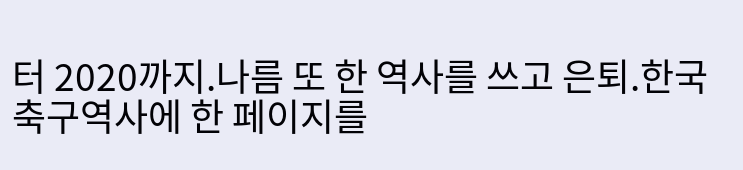터 2020까지.나름 또 한 역사를 쓰고 은퇴.한국축구역사에 한 페이지를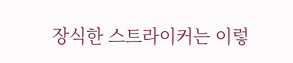장식한 스트라이커는 이렇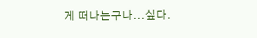게 떠나는구나...싶다.